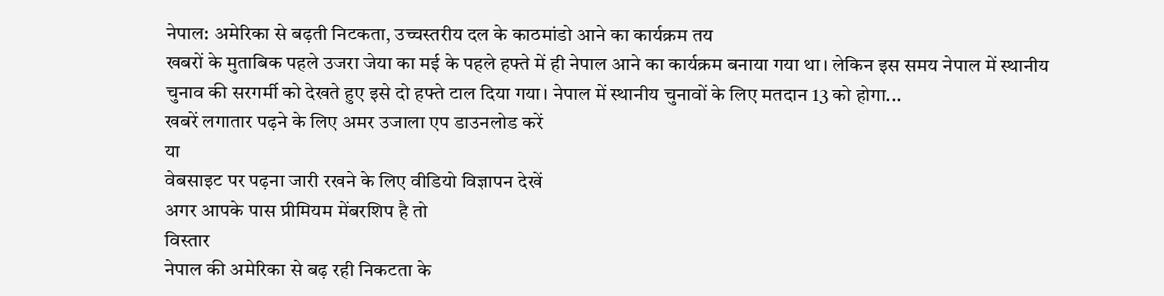नेपाल: अमेरिका से बढ़ती निटकता, उच्चस्तरीय दल के काठमांडो आने का कार्यक्रम तय
खबरों के मुताबिक पहले उजरा जेया का मई के पहले हफ्ते में ही नेपाल आने का कार्यक्रम बनाया गया था। लेकिन इस समय नेपाल में स्थानीय चुनाव की सरगर्मी को देखते हुए इसे दो हफ्ते टाल दिया गया। नेपाल में स्थानीय चुनावों के लिए मतदान 13 को होगा...
खबरें लगातार पढ़ने के लिए अमर उजाला एप डाउनलोड करें
या
वेबसाइट पर पढ़ना जारी रखने के लिए वीडियो विज्ञापन देखें
अगर आपके पास प्रीमियम मेंबरशिप है तो
विस्तार
नेपाल की अमेरिका से बढ़ रही निकटता के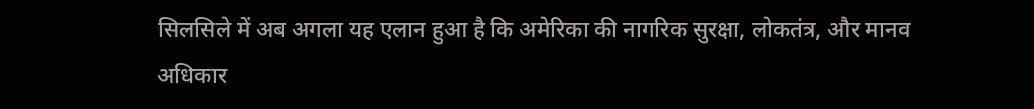सिलसिले में अब अगला यह एलान हुआ है कि अमेरिका की नागरिक सुरक्षा, लोकतंत्र, और मानव अधिकार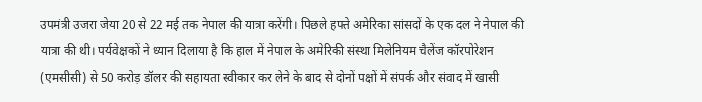उपमंत्री उजरा जेया 20 से 22 मई तक नेपाल की यात्रा करेंगी। पिछले हफ्ते अमेरिका सांसदों के एक दल ने नेपाल की यात्रा की थी। पर्यवेक्षकों ने ध्यान दिलाया है कि हाल में नेपाल के अमेरिकी संस्था मिलेनियम चैलेंज कॉरपोरेशन (एमसीसी) से 50 करोड़ डॉलर की सहायता स्वीकार कर लेने के बाद से दोनों पक्षों में संपर्क और संवाद में खासी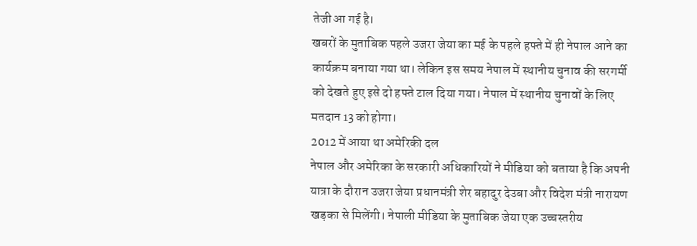तेजी आ गई है।
खबरों के मुताबिक पहले उजरा जेया का मई के पहले हफ्ते में ही नेपाल आने का कार्यक्रम बनाया गया था। लेकिन इस समय नेपाल में स्थानीय चुनाव की सरगर्मी को देखते हुए इसे दो हफ्ते टाल दिया गया। नेपाल में स्थानीय चुनावों के लिए मतदान 13 को होगा।
2012 में आया था अमेरिकी दल
नेपाल और अमेरिका के सरकारी अधिकारियों ने मीडिया को बताया है कि अपनी यात्रा के दौरान उजरा जेया प्रधानमंत्री शेर बहादुर देउबा और विदेश मंत्री नारायण खड़का से मिलेंगी। नेपाली मीडिया के मुताबिक जेया एक उच्चस्तरीय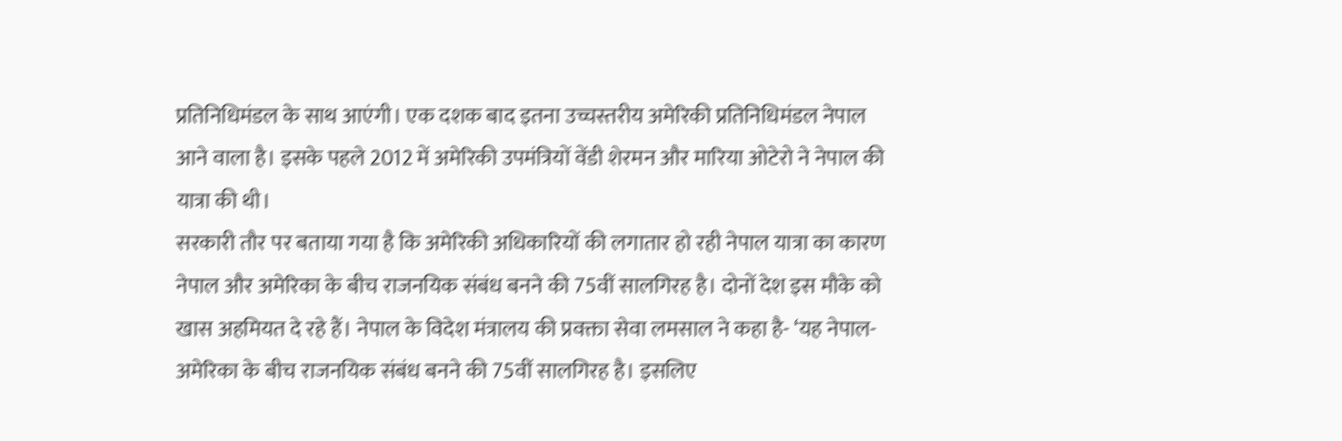प्रतिनिधिमंडल के साथ आएंगी। एक दशक बाद इतना उच्चस्तरीय अमेरिकी प्रतिनिधिमंडल नेपाल आने वाला है। इसके पहले 2012 में अमेरिकी उपमंत्रियों वेंडी शेरमन और मारिया ओटेरो ने नेपाल की यात्रा की थी।
सरकारी तौर पर बताया गया है कि अमेरिकी अधिकारियों की लगातार हो रही नेपाल यात्रा का कारण नेपाल और अमेरिका के बीच राजनयिक संबंध बनने की 75वीं सालगिरह है। दोनों देश इस मौके को खास अहमियत दे रहे हैं। नेपाल के विदेश मंत्रालय की प्रवक्ता सेवा लमसाल ने कहा है- ‘यह नेपाल-अमेरिका के बीच राजनयिक संबंध बनने की 75वीं सालगिरह है। इसलिए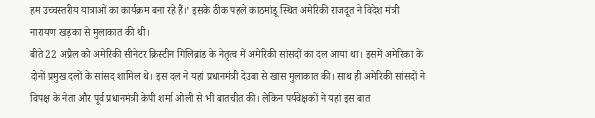हम उच्चस्तरीय यात्राओं का कार्यक्रम बना रहे हैं।’ इसके ठीक पहले काठमांडू स्थित अमेरिकी राजदूत ने विदेश मंत्री नारायण खड़का से मुलाकात की थी।
बीते 22 अप्रैल को अमेरिकी सीनेटर क्रिस्टीन गिलिब्रांड के नेतृत्व में अमेरिकी सांसदों का दल आया था। इसमें अमेरिका के दोनों प्रमुख दलों के सांसद शामिल थे। इस दल ने यहां प्रधानमंत्री देउबा से खास मुलाकात की। साथ ही अमेरिकी सांसदों ने विपक्ष के नेता और पूर्व प्रधानमंत्री केपी शर्मा ओली से भी बातचीत की। लेकिन पर्यवेक्षकों ने यहां इस बात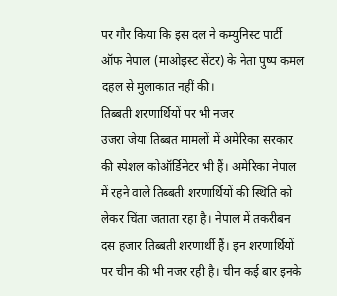पर गौर किया कि इस दल ने कम्युनिस्ट पार्टी ऑफ नेपाल (माओइस्ट सेंटर) के नेता पुष्प कमल दहल से मुलाकात नहीं की।
तिब्बती शरणार्थियों पर भी नजर
उजरा जेया तिब्बत मामलों में अमेरिका सरकार की स्पेशल कोऑर्डिनेटर भी हैं। अमेरिका नेपाल में रहने वाले तिब्बती शरणार्थियों की स्थिति को लेकर चिंता जताता रहा है। नेपाल में तकरीबन दस हजार तिब्बती शरणार्थी हैं। इन शरणार्थियों पर चीन की भी नजर रही है। चीन कई बार इनके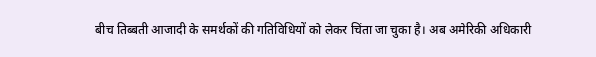बीच तिब्बती आजादी के समर्थकों की गतिविधियों को लेकर चिंता जा चुका है। अब अमेरिकी अधिकारी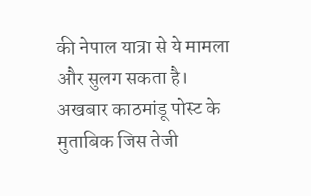की नेपाल यात्रा से ये मामला और सुलग सकता है।
अखबार काठमांडू पोस्ट के मुताबिक जिस तेजी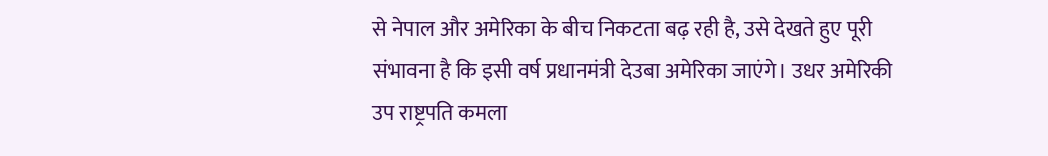से नेपाल और अमेरिका के बीच निकटता बढ़ रही है, उसे देखते हुए पूरी संभावना है कि इसी वर्ष प्रधानमंत्री देउबा अमेरिका जाएंगे। उधर अमेरिकी उप राष्ट्रपति कमला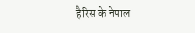हैरिस के नेपाल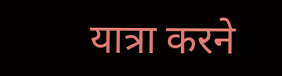यात्रा करने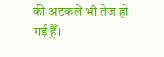की अटकलें भी तेज हो गई हैँ।